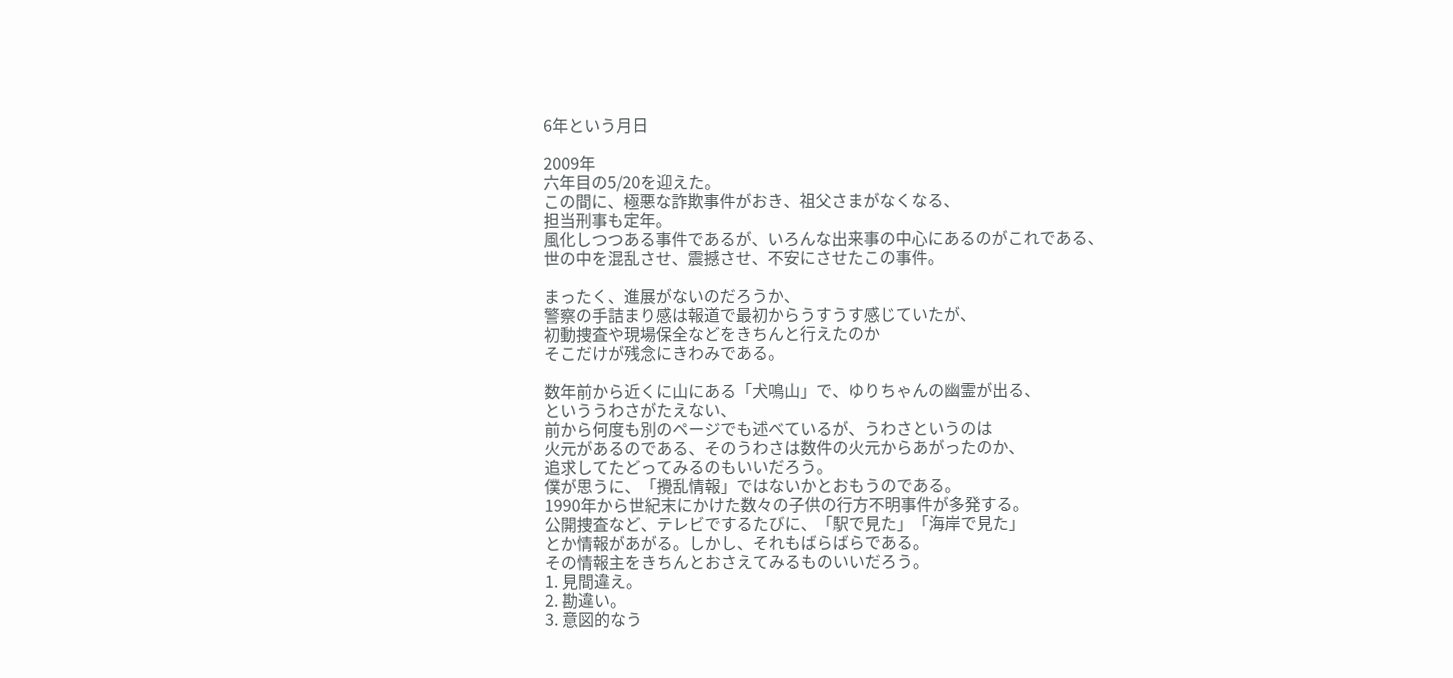6年という月日

2009年
六年目の5/20を迎えた。
この間に、極悪な詐欺事件がおき、祖父さまがなくなる、
担当刑事も定年。
風化しつつある事件であるが、いろんな出来事の中心にあるのがこれである、
世の中を混乱させ、震撼させ、不安にさせたこの事件。

まったく、進展がないのだろうか、
警察の手詰まり感は報道で最初からうすうす感じていたが、
初動捜査や現場保全などをきちんと行えたのか
そこだけが残念にきわみである。

数年前から近くに山にある「犬鳴山」で、ゆりちゃんの幽霊が出る、
といううわさがたえない、
前から何度も別のページでも述べているが、うわさというのは
火元があるのである、そのうわさは数件の火元からあがったのか、
追求してたどってみるのもいいだろう。
僕が思うに、「攪乱情報」ではないかとおもうのである。
1990年から世紀末にかけた数々の子供の行方不明事件が多発する。
公開捜査など、テレビでするたびに、「駅で見た」「海岸で見た」
とか情報があがる。しかし、それもばらばらである。
その情報主をきちんとおさえてみるものいいだろう。
1. 見間違え。
2. 勘違い。
3. 意図的なう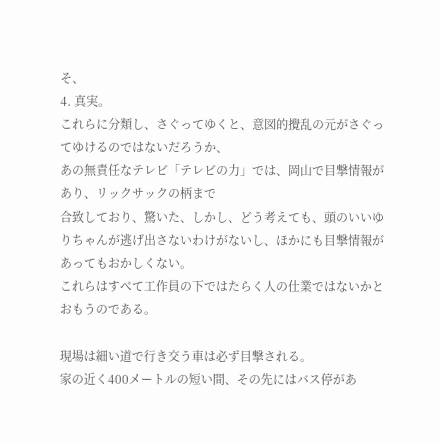そ、
4. 真実。
これらに分類し、さぐってゆくと、意図的攪乱の元がさぐってゆけるのではないだろうか、
あの無責任なテレビ「テレビの力」では、岡山で目撃情報があり、リックサックの柄まで
合致しており、驚いた、しかし、どう考えても、頭のいいゆりちゃんが逃げ出さないわけがないし、ほかにも目撃情報があってもおかしくない。
これらはすべて工作員の下ではたらく人の仕業ではないかとおもうのである。

現場は細い道で行き交う車は必ず目撃される。
家の近く400メートルの短い間、その先にはバス停があ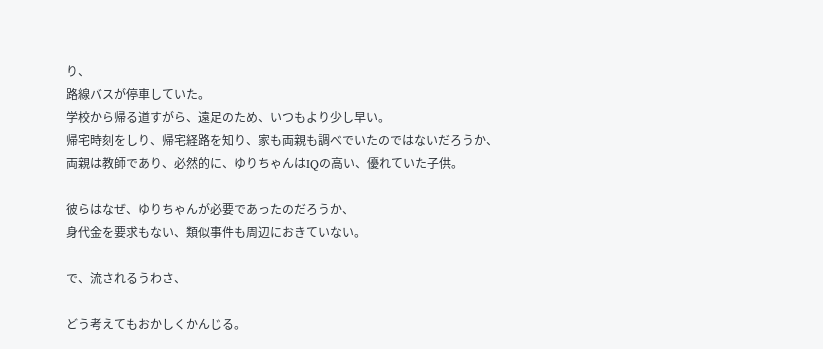り、
路線バスが停車していた。
学校から帰る道すがら、遠足のため、いつもより少し早い。
帰宅時刻をしり、帰宅経路を知り、家も両親も調べでいたのではないだろうか、
両親は教師であり、必然的に、ゆりちゃんはIQの高い、優れていた子供。

彼らはなぜ、ゆりちゃんが必要であったのだろうか、
身代金を要求もない、類似事件も周辺におきていない。

で、流されるうわさ、

どう考えてもおかしくかんじる。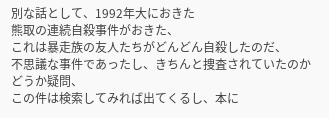別な話として、1992年大におきた
熊取の連続自殺事件がおきた、
これは暴走族の友人たちがどんどん自殺したのだ、
不思議な事件であったし、きちんと捜査されていたのかどうか疑問、
この件は検索してみれば出てくるし、本に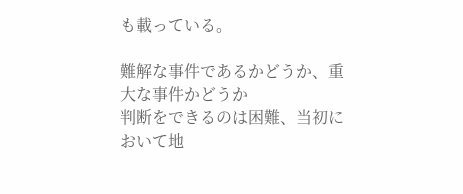も載っている。

難解な事件であるかどうか、重大な事件かどうか
判断をできるのは困難、当初において地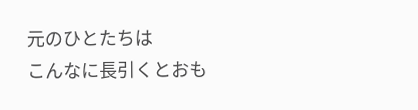元のひとたちは
こんなに長引くとおも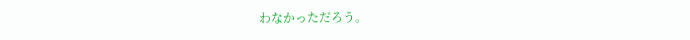わなかっただろう。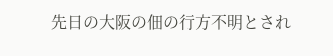先日の大阪の佃の行方不明とされ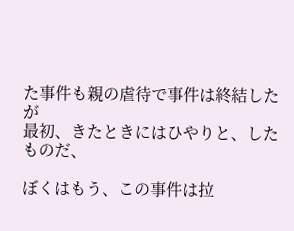た事件も親の虐待で事件は終結したが
最初、きたときにはひやりと、したものだ、

ぼくはもう、この事件は拉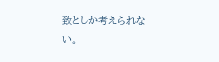致としか考えられない。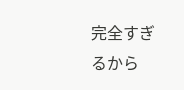完全すぎるから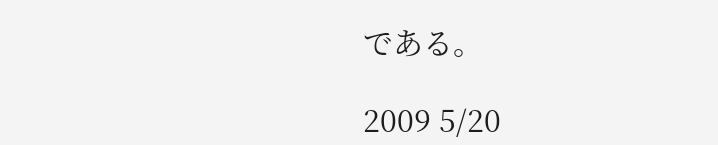である。

2009 5/20